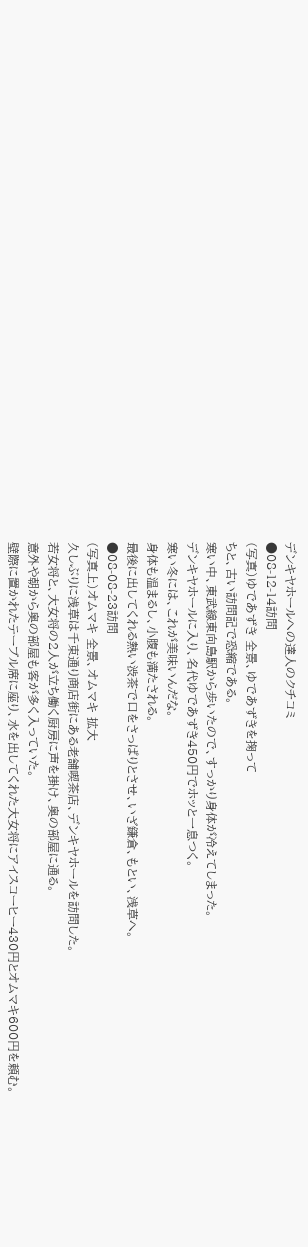デンキヤホールへの達人のクチコミ
●08-12-14訪問
(写真)ゆであずき 全景、ゆであずきを掬って
ちと、古い訪問記で恐縮である。
寒い中、東武線東向島駅から歩いたので、すっかり身体が冷えてしまった。
デンキヤホールに入り、名代ゆであずき450円でホッと一息つく。
寒い冬には、これが美味いんだな。
身体も温まるし、小腹も満たされる。
最後に出してくれる熱い渋茶で口をさっぱりとさせ、いざ鎌倉、もとい、浅草へ。
●08-08-23訪問
(写真上)オムマキ 全景、オムマキ 拡大
久しぶりに浅草は千束通り商店街にある老舗喫茶店、デンキヤホールを訪問した。
若女将と、大女将の2人が立ち働く厨房に声を掛け、奥の部屋に通る。
意外や朝から奥の部屋も客が多く入っていた。
壁際に置かれたテーブル席に座り、水を出してくれた大女将にアイスコーヒー430円とオムマキ600円を頼む。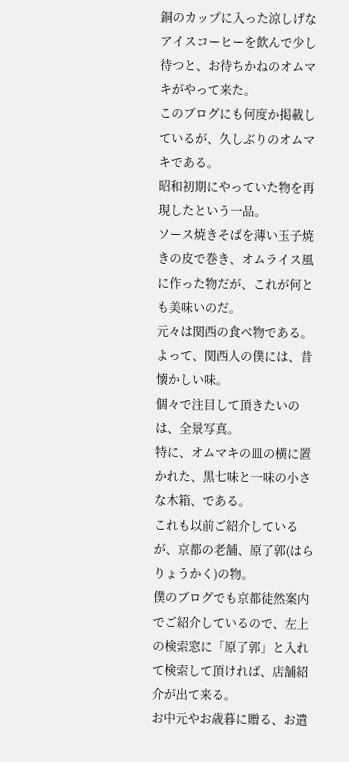銅のカップに入った涼しげなアイスコーヒーを飲んで少し待つと、お待ちかねのオムマキがやって来た。
このブログにも何度か掲載しているが、久しぶりのオムマキである。
昭和初期にやっていた物を再現したという一品。
ソース焼きそばを薄い玉子焼きの皮で巻き、オムライス風に作った物だが、これが何とも美味いのだ。
元々は関西の食べ物である。
よって、関西人の僕には、昔懐かしい味。
個々で注目して頂きたいのは、全景写真。
特に、オムマキの皿の横に置かれた、黒七味と一味の小さな木箱、である。
これも以前ご紹介しているが、京都の老舗、原了郭(はらりょうかく)の物。
僕のブログでも京都徒然案内でご紹介しているので、左上の検索窓に「原了郭」と入れて検索して頂ければ、店舗紹介が出て来る。
お中元やお歳暮に贈る、お遣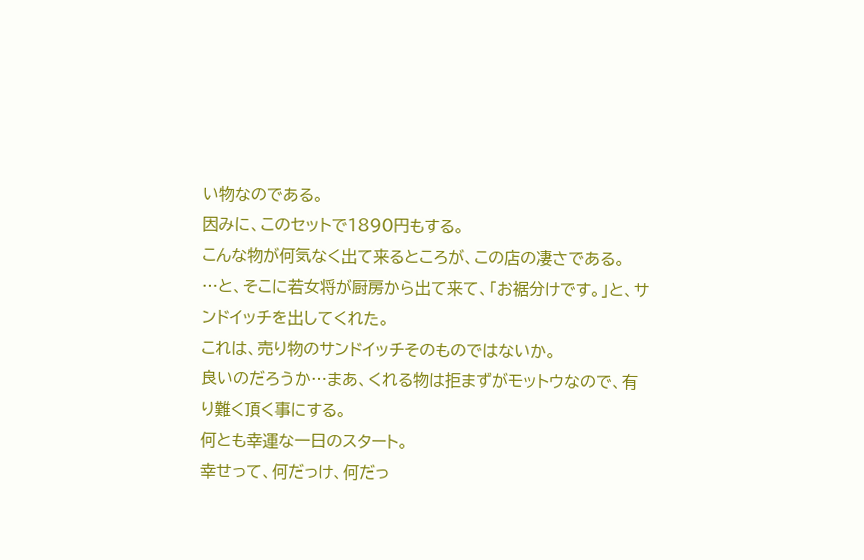い物なのである。
因みに、このセットで1890円もする。
こんな物が何気なく出て来るところが、この店の凄さである。
…と、そこに若女将が厨房から出て来て、「お裾分けです。」と、サンドイッチを出してくれた。
これは、売り物のサンドイッチそのものではないか。
良いのだろうか…まあ、くれる物は拒まずがモットウなので、有り難く頂く事にする。
何とも幸運な一日のスタート。
幸せって、何だっけ、何だっ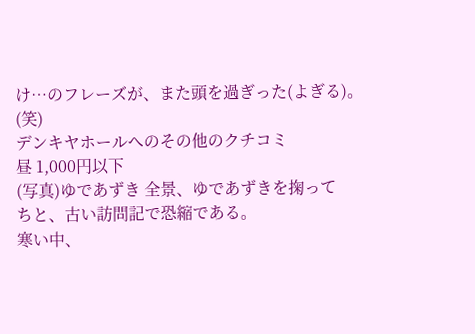け…のフレーズが、また頭を過ぎった(よぎる)。(笑)
デンキヤホールへのその他のクチコミ
昼 1,000円以下
(写真)ゆであずき 全景、ゆであずきを掬って
ちと、古い訪問記で恐縮である。
寒い中、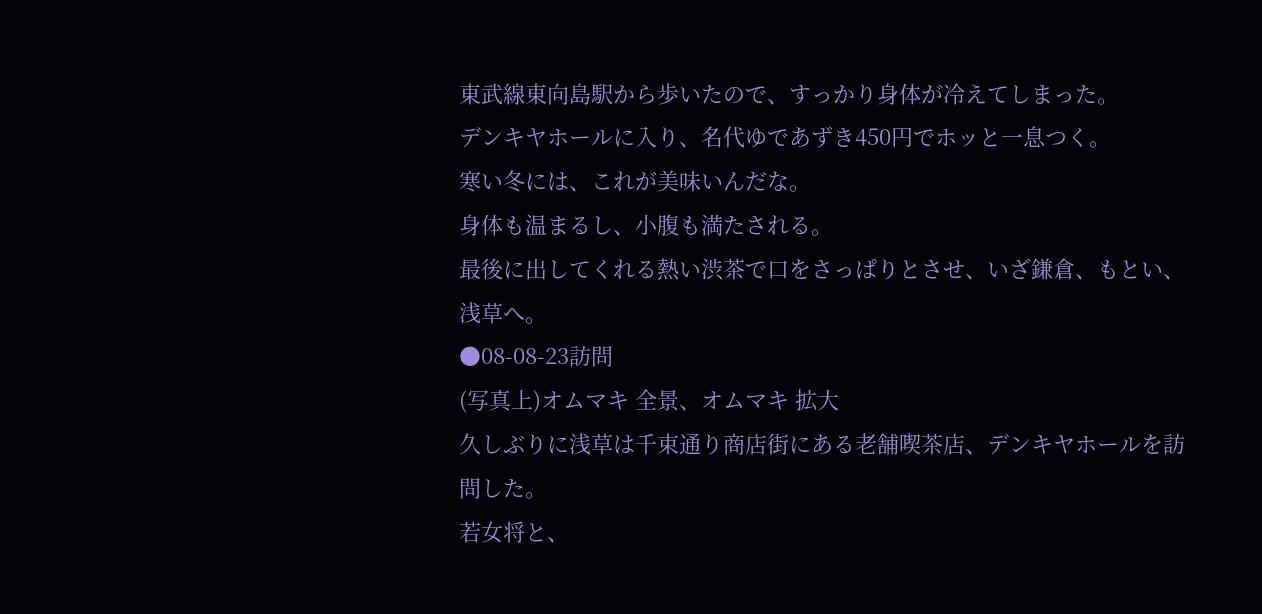東武線東向島駅から歩いたので、すっかり身体が冷えてしまった。
デンキヤホールに入り、名代ゆであずき450円でホッと一息つく。
寒い冬には、これが美味いんだな。
身体も温まるし、小腹も満たされる。
最後に出してくれる熱い渋茶で口をさっぱりとさせ、いざ鎌倉、もとい、浅草へ。
●08-08-23訪問
(写真上)オムマキ 全景、オムマキ 拡大
久しぶりに浅草は千束通り商店街にある老舗喫茶店、デンキヤホールを訪問した。
若女将と、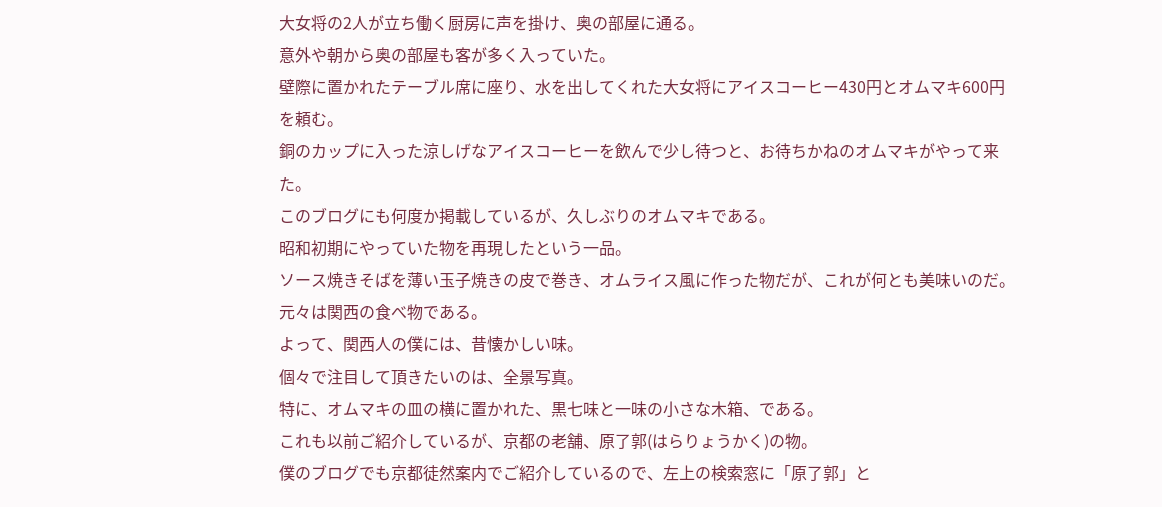大女将の2人が立ち働く厨房に声を掛け、奥の部屋に通る。
意外や朝から奥の部屋も客が多く入っていた。
壁際に置かれたテーブル席に座り、水を出してくれた大女将にアイスコーヒー430円とオムマキ600円を頼む。
銅のカップに入った涼しげなアイスコーヒーを飲んで少し待つと、お待ちかねのオムマキがやって来た。
このブログにも何度か掲載しているが、久しぶりのオムマキである。
昭和初期にやっていた物を再現したという一品。
ソース焼きそばを薄い玉子焼きの皮で巻き、オムライス風に作った物だが、これが何とも美味いのだ。
元々は関西の食べ物である。
よって、関西人の僕には、昔懐かしい味。
個々で注目して頂きたいのは、全景写真。
特に、オムマキの皿の横に置かれた、黒七味と一味の小さな木箱、である。
これも以前ご紹介しているが、京都の老舗、原了郭(はらりょうかく)の物。
僕のブログでも京都徒然案内でご紹介しているので、左上の検索窓に「原了郭」と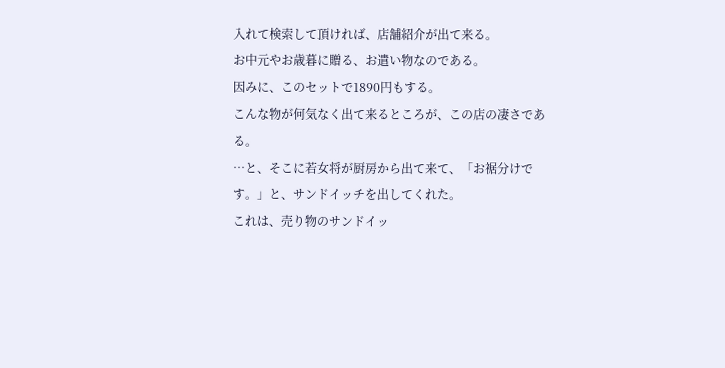入れて検索して頂ければ、店舗紹介が出て来る。
お中元やお歳暮に贈る、お遣い物なのである。
因みに、このセットで1890円もする。
こんな物が何気なく出て来るところが、この店の凄さである。
…と、そこに若女将が厨房から出て来て、「お裾分けです。」と、サンドイッチを出してくれた。
これは、売り物のサンドイッ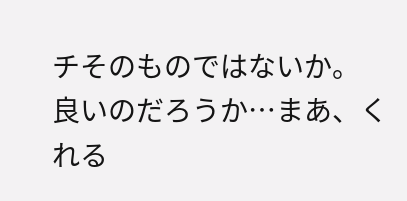チそのものではないか。
良いのだろうか…まあ、くれる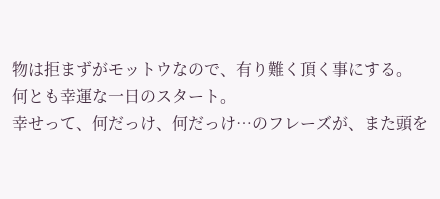物は拒まずがモットウなので、有り難く頂く事にする。
何とも幸運な一日のスタート。
幸せって、何だっけ、何だっけ…のフレーズが、また頭を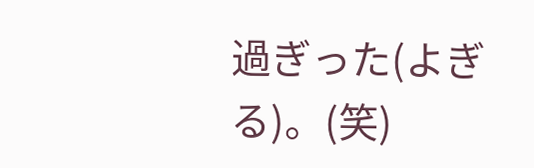過ぎった(よぎる)。(笑)